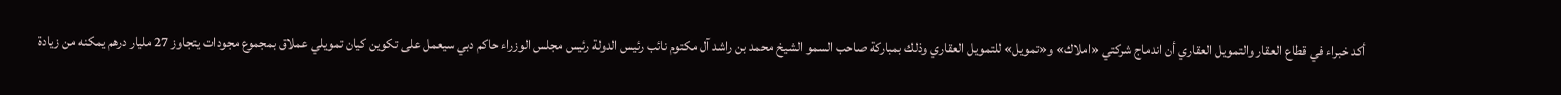أكد خبراء في قطاع العقار والتمويل العقاري أن اندماج شركتي «املاك» و«تمويل» للتمويل العقاري وذلك بمباركة صاحب السمو الشيخ محمد بن راشد آل مكتوم نائب رئيس الدولة رئيس مجلس الوزراء حاكم دبي سيعمل على تكوين كيان تمويلي عملاق بمجموع مجودات يتجاوز 27 مليار درهم يمكنه من زيادة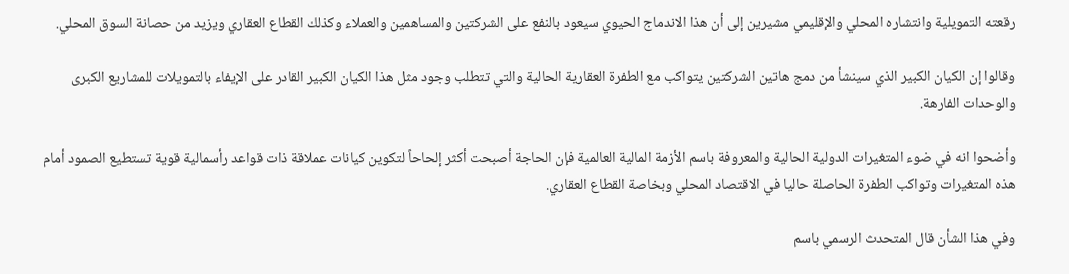رقعته التمويلية وانتشاره المحلي والإقليمي مشيرين إلى أن هذا الاندماج الحيوي سيعود بالنفع على الشركتين والمساهمين والعملاء وكذلك القطاع العقاري ويزيد من حصانة السوق المحلي.

وقالوا إن الكيان الكبير الذي سينشأ من دمج هاتين الشركتين يتواكب مع الطفرة العقارية الحالية والتي تتطلب وجود مثل هذا الكيان الكبير القادر على الإيفاء بالتمويلات للمشاريع الكبرى والوحدات الفارهة.

وأضحوا انه في ضوء المتغيرات الدولية الحالية والمعروفة باسم الأزمة المالية العالمية فإن الحاجة أصبحت أكثر إلحاحاً لتكوين كيانات عملاقة ذات قواعد رأسمالية قوية تستطيع الصمود أمام هذه المتغيرات وتواكب الطفرة الحاصلة حاليا في الاقتصاد المحلي وبخاصة القطاع العقاري.

وفي هذا الشأن قال المتحدث الرسمي باسم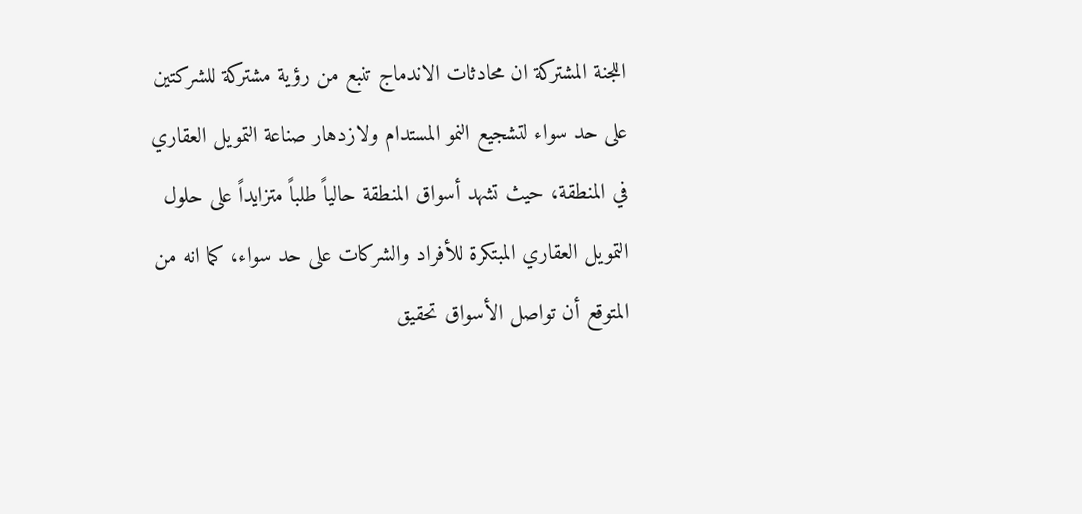اللجنة المشتركة ان محادثات الاندماج تنبع من رؤية مشتركة للشركتين على حد سواء لتشجيع النمو المستدام ولازدهار صناعة التمويل العقاري في المنطقة، حيث تشهد أسواق المنطقة حالياً طلباً متزايداً على حلول التمويل العقاري المبتكرة للأفراد والشركات على حد سواء، كما انه من المتوقع أن تواصل الأسواق تحقيق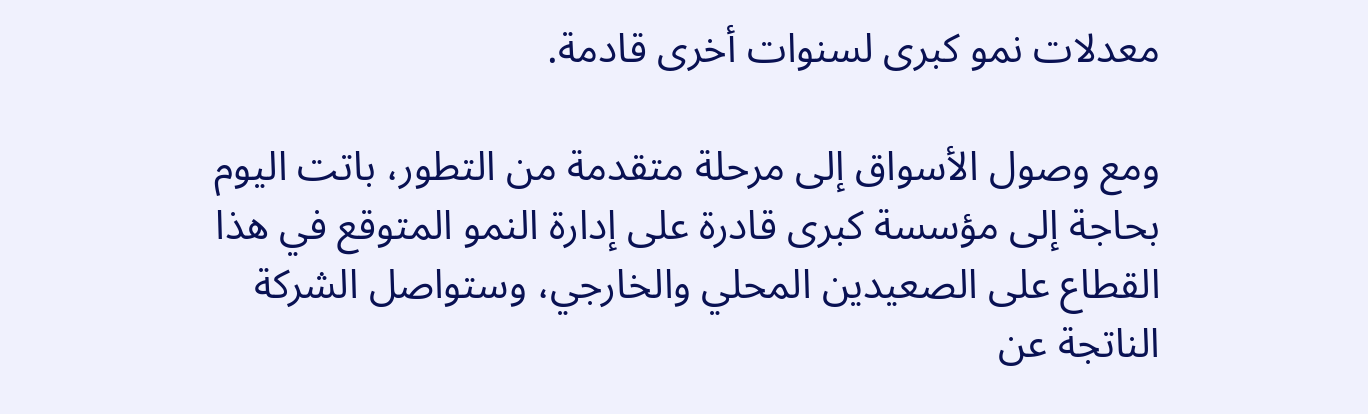معدلات نمو كبرى لسنوات أخرى قادمة.

ومع وصول الأسواق إلى مرحلة متقدمة من التطور، باتت اليوم بحاجة إلى مؤسسة كبرى قادرة على إدارة النمو المتوقع في هذا القطاع على الصعيدين المحلي والخارجي، وستواصل الشركة الناتجة عن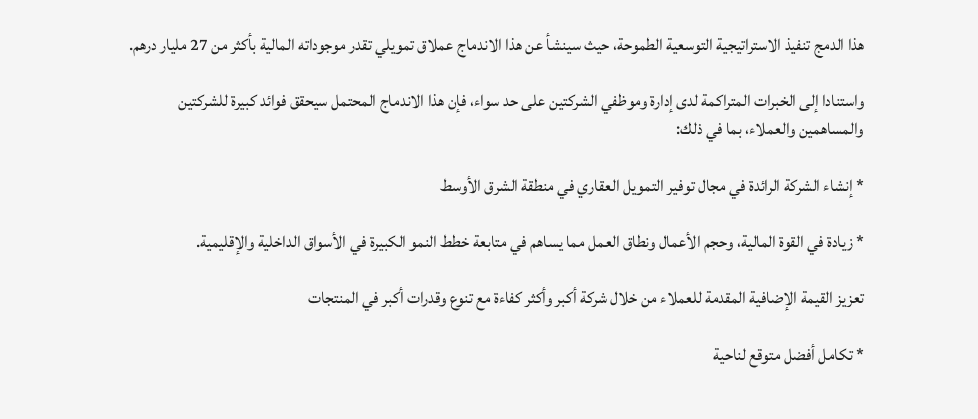هذا الدمج تنفيذ الاستراتيجية التوسعية الطموحة، حيث سينشأ عن هذا الاندماج عملاق تمويلي تقدر موجوداته المالية بأكثر من 27 مليار درهم.

واستنادا إلى الخبرات المتراكمة لدى إدارة وموظفي الشركتين على حد سواء، فإن هذا الاندماج المحتمل سيحقق فوائد كبيرة للشركتين والمساهمين والعملاء، بما في ذلك:

* إنشاء الشركة الرائدة في مجال توفير التمويل العقاري في منطقة الشرق الأوسط

* زيادة في القوة المالية، وحجم الأعمال ونطاق العمل مما يساهم في متابعة خطط النمو الكبيرة في الأسواق الداخلية والإقليمية.

تعزيز القيمة الإضافية المقدمة للعملاء من خلال شركة أكبر وأكثر كفاءة مع تنوع وقدرات أكبر في المنتجات

* تكامل أفضل متوقع لناحية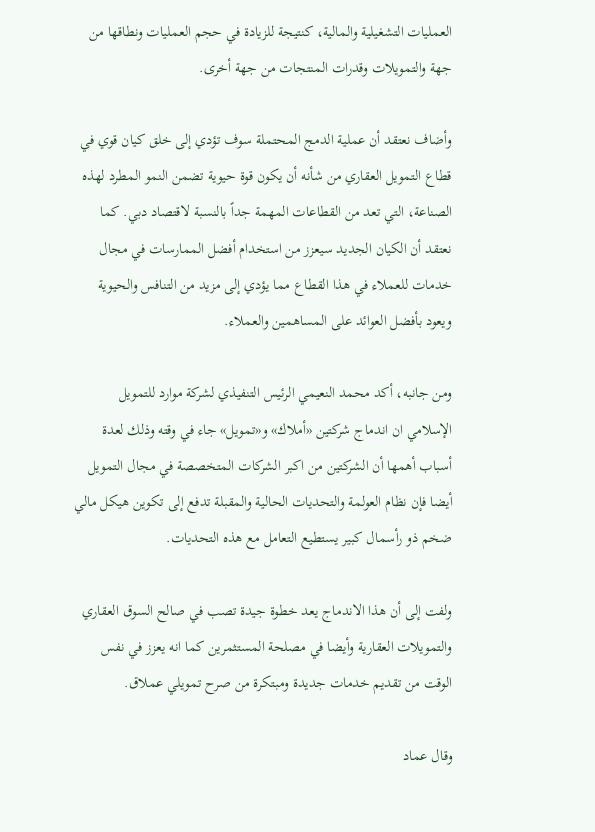العمليات التشغيلية والمالية، كنتيجة للزيادة في حجم العمليات ونطاقها من جهة والتمويلات وقدرات المنتجات من جهة أخرى.

وأضاف نعتقد أن عملية الدمج المحتملة سوف تؤدي إلى خلق كيان قوي في قطاع التمويل العقاري من شأنه أن يكون قوة حيوية تضمن النمو المطرد لهذه الصناعة، التي تعد من القطاعات المهمة جداً بالنسبة لاقتصاد دبي. كما نعتقد أن الكيان الجديد سيعزز من استخدام أفضل الممارسات في مجال خدمات للعملاء في هذا القطاع مما يؤدي إلى مزيد من التنافس والحيوية ويعود بأفضل العوائد على المساهمين والعملاء.

ومن جانبه، أكد محمد النعيمي الرئيس التنفيذي لشركة موارد للتمويل الإسلامي ان اندماج شركتين «أملاك» و«تمويل» جاء في وقته وذلك لعدة أسباب أهمها أن الشركتين من اكبر الشركات المتخصصة في مجال التمويل أيضا فإن نظام العولمة والتحديات الحالية والمقبلة تدفع إلى تكوين هيكل مالي ضخم ذو رأسمال كبير يستطيع التعامل مع هذه التحديات.

ولفت إلى أن هذا الاندماج يعد خطوة جيدة تصب في صالح السوق العقاري والتمويلات العقارية وأيضا في مصلحة المستثمرين كما انه يعزز في نفس الوقت من تقديم خدمات جديدة ومبتكرة من صرح تمويلي عملاق.

وقال عماد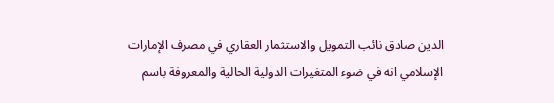الدين صادق نائب التمويل والاستثمار العقاري في مصرف الإمارات الإسلامي انه في ضوء المتغيرات الدولية الحالية والمعروفة باسم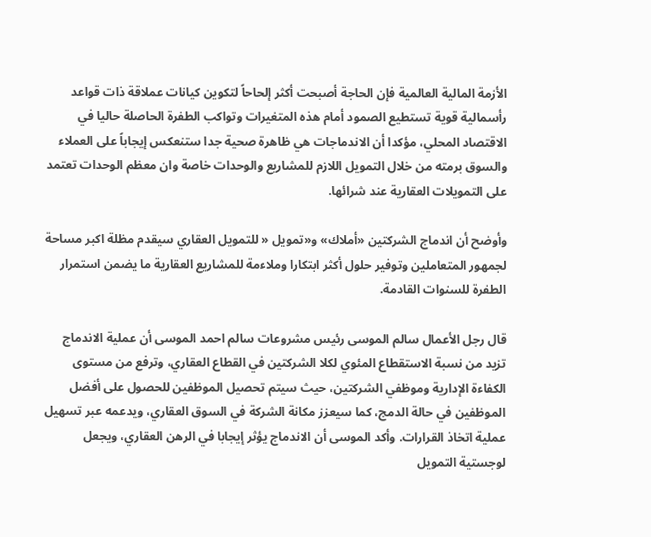الأزمة المالية العالمية فإن الحاجة أصبحت أكثر إلحاحاً لتكوين كيانات عملاقة ذات قواعد رأسمالية قوية تستطيع الصمود أمام هذه المتغيرات وتواكب الطفرة الحاصلة حاليا في الاقتصاد المحلي، مؤكدا أن الاندماجات هي ظاهرة صحية جدا ستنعكس إيجاباً على العملاء والسوق برمته من خلال التمويل اللازم للمشاريع والوحدات خاصة وان معظم الوحدات تعتمد على التمويلات العقارية عند شرائها.

وأوضح أن اندماج الشركتين «أملاك» و«تمويل « للتمويل العقاري سيقدم مظلة اكبر مساحة لجمهور المتعاملين وتوفير حلول أكثر ابتكارا وملاءمة للمشاريع العقارية ما يضمن استمرار الطفرة للسنوات القادمة.

قال رجل الأعمال سالم الموسى رئيس مشروعات سالم احمد الموسى أن عملية الاندماج تزيد من نسبة الاستقطاع المئوي لكلا الشركتين في القطاع العقاري، وترفع من مستوى الكفاءة الإدارية وموظفي الشركتين، حيث سيتم تحصيل الموظفين للحصول على أفضل الموظفين في حالة الدمج، كما سيعزز مكانة الشركة في السوق العقاري، ويدعمه عبر تسهيل عملية اتخاذ القرارات. وأكد الموسى أن الاندماج يؤثر إيجابا في الرهن العقاري، ويجعل لوجستية التمويل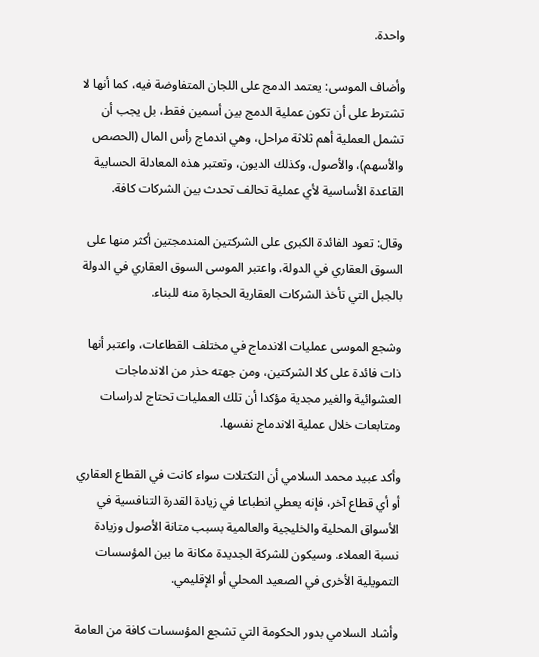واحدة.

وأضاف الموسى: يعتمد الدمج على اللجان المتفاوضة فيه، كما أنها لا تشترط على أن تكون عملية الدمج بين أسمين فقط، بل يجب أن تشمل العملية أهم ثلاثة مراحل، وهي اندماج رأس المال (الحصص والأسهم)، والأصول، وكذلك الديون، وتعتبر هذه المعادلة الحسابية القاعدة الأساسية لأي عملية تحالف تحدث بين الشركات كافة.

وقال: تعود الفائدة الكبرى على الشركتين المندمجتين أكثر منها على السوق العقاري في الدولة، واعتبر الموسى السوق العقاري في الدولة بالجبل التي تأخذ الشركات العقارية الحجارة منه للبناء.

وشجع الموسى عمليات الاندماج في مختلف القطاعات، واعتبر أنها ذات فائدة على كلا الشركتين، ومن جهته حذر من الاندماجات العشوائية والغير مجدية مؤكدا أن تلك العمليات تحتاج لدراسات ومتابعات خلال عملية الاندماج نفسها.

وأكد عبيد محمد السلامي أن التكتلات سواء كانت في القطاع العقاري أو أي قطاع آخر، فإنه يعطي انطباعا في زيادة القدرة التنافسية في الأسواق المحلية والخليجية والعالمية بسبب متانة الأصول وزيادة نسبة العملاء. وسيكون للشركة الجديدة مكانة ما بين المؤسسات التمويلية الأخرى في الصعيد المحلي أو الإقليمي.

وأشاد السلامي بدور الحكومة التي تشجع المؤسسات كافة من العامة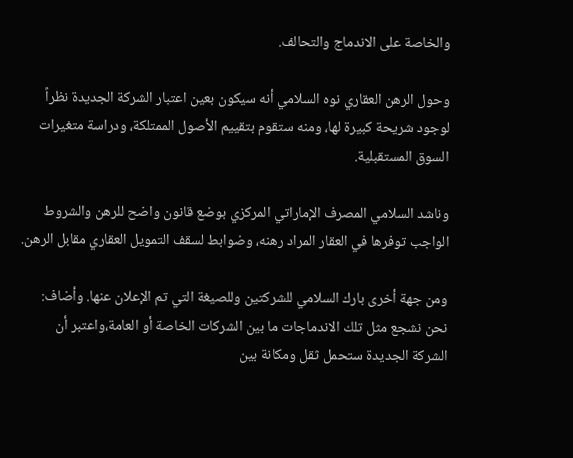والخاصة على الاندماج والتحالف.

وحول الرهن العقاري نوه السلامي أنه سيكون بعين اعتبار الشركة الجديدة نظراً لوجود شريحة كبيرة لها، ومنه ستقوم بتقييم الأصول الممتلكة، ودراسة متغيرات السوق المستقبلية.

وناشد السلامي المصرف الإماراتي المركزي بوضع قانون واضح للرهن والشروط الواجب توفرها في العقار المراد رهنه، وضوابط لسقف التمويل العقاري مقابل الرهن.

ومن جهة أخرى بارك السلامي للشركتين وللصيغة التي تم الإعلان عنها. وأضاف: نحن نشجع مثل تلك الاندماجات ما بين الشركات الخاصة أو العامة،واعتبر أن الشركة الجديدة ستحمل ثقل ومكانة بين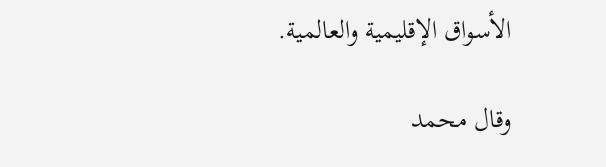الأسواق الإقليمية والعالمية.

وقال محمد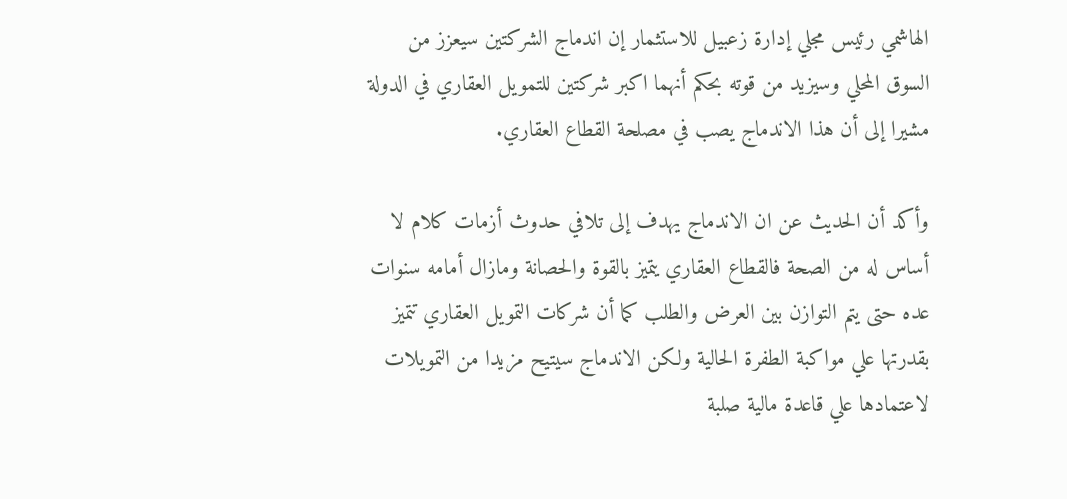الهاشمي رئيس مجلي إدارة زعبيل للاستثمار إن اندماج الشركتين سيعزز من السوق المحلي وسيزيد من قوته بحكم أنهما اكبر شركتين للتمويل العقاري في الدولة مشيرا إلى أن هذا الاندماج يصب في مصلحة القطاع العقاري.

وأكد أن الحديث عن ان الاندماج يهدف إلى تلافي حدوث أزمات كلام لا أساس له من الصحة فالقطاع العقاري يتميز بالقوة والحصانة ومازال أمامه سنوات عده حتى يتم التوازن بين العرض والطلب كما أن شركات التمويل العقاري تتميز بقدرتها علي مواكبة الطفرة الحالية ولكن الاندماج سيتيح مزيدا من التمويلات لاعتمادها علي قاعدة مالية صلبة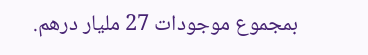بمجموع موجودات 27 مليار درهم.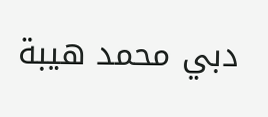دبي محمد هيبة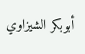أبوبكر الشيزاوي